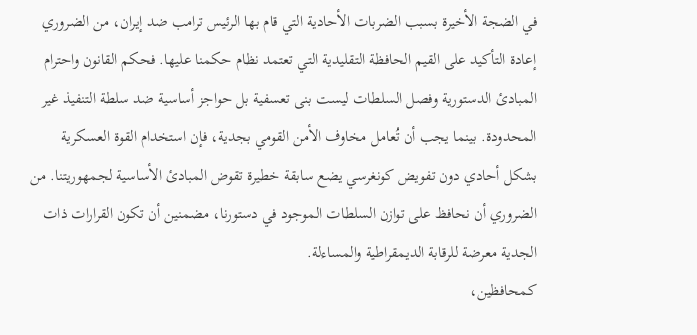في الضجة الأخيرة بسبب الضربات الأحادية التي قام بها الرئيس ترامب ضد إيران، من الضروري إعادة التأكيد على القيم الحافظة التقليدية التي تعتمد نظام حكمنا عليها. فحكم القانون واحترام المبادئ الدستورية وفصل السلطات ليست بنى تعسفية بل حواجز أساسية ضد سلطة التنفيذ غير المحدودة. بينما يجب أن تُعامل مخاوف الأمن القومي بجدية، فإن استخدام القوة العسكرية بشكل أحادي دون تفويض كونغرسي يضع سابقة خطيرة تقوض المبادئ الأساسية لجمهوريتنا. من الضروري أن نحافظ على توازن السلطات الموجود في دستورنا، مضمنين أن تكون القرارات ذات الجدية معرضة للرقابة الديمقراطية والمساءلة.
كمحافظين،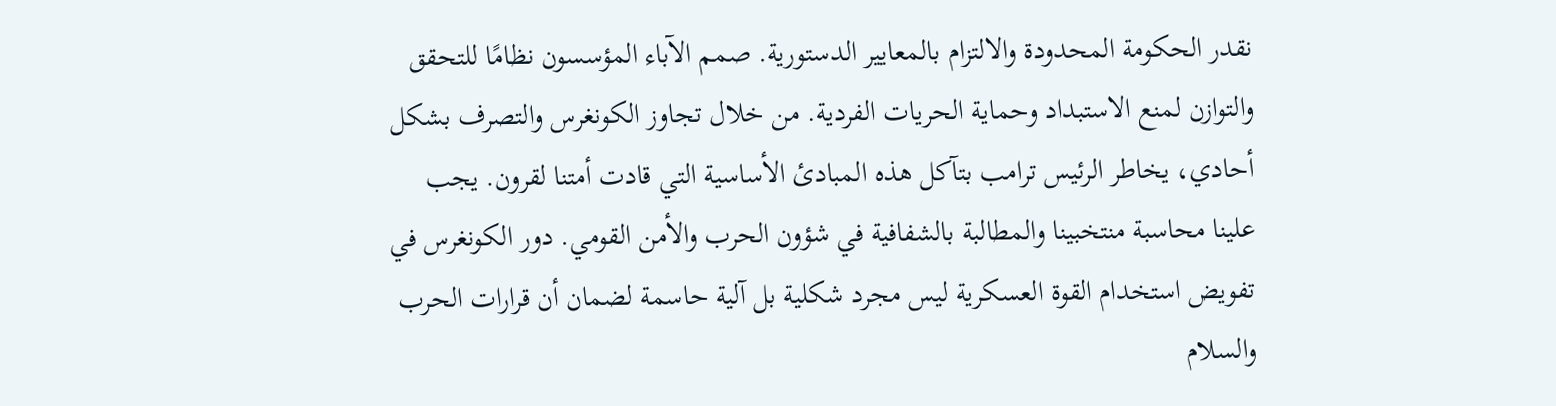نقدر الحكومة المحدودة والالتزام بالمعايير الدستورية. صمم الآباء المؤسسون نظامًا للتحقق والتوازن لمنع الاستبداد وحماية الحريات الفردية. من خلال تجاوز الكونغرس والتصرف بشكل أحادي، يخاطر الرئيس ترامب بتآكل هذه المبادئ الأساسية التي قادت أمتنا لقرون. يجب علينا محاسبة منتخبينا والمطالبة بالشفافية في شؤون الحرب والأمن القومي. دور الكونغرس في تفويض استخدام القوة العسكرية ليس مجرد شكلية بل آلية حاسمة لضمان أن قرارات الحرب والسلام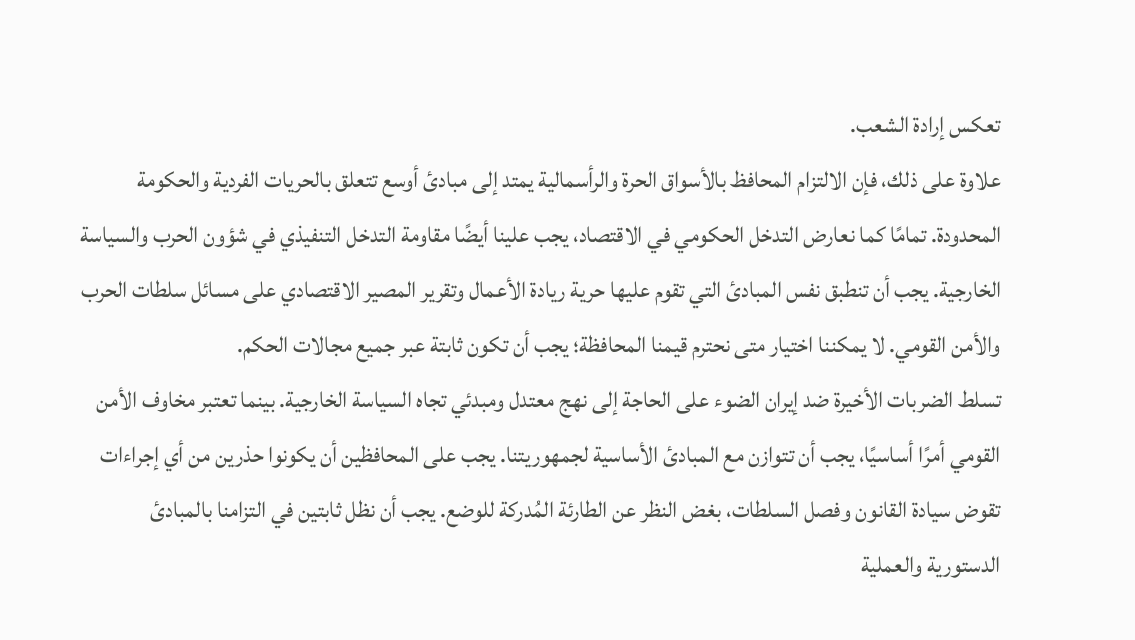تعكس إرادة الشعب.
علاوة على ذلك، فإن الالتزام المحافظ بالأسواق الحرة والرأسمالية يمتد إلى مبادئ أوسع تتعلق بالحريات الفردية والحكومة المحدودة. تمامًا كما نعارض التدخل الحكومي في الاقتصاد، يجب علينا أيضًا مقاومة التدخل التنفيذي في شؤون الحرب والسياسة الخارجية. يجب أن تنطبق نفس المبادئ التي تقوم عليها حرية ريادة الأعمال وتقرير المصير الاقتصادي على مسائل سلطات الحرب والأمن القومي. لا يمكننا اختيار متى نحترم قيمنا المحافظة؛ يجب أن تكون ثابتة عبر جميع مجالات الحكم.
تسلط الضربات الأخيرة ضد إيران الضوء على الحاجة إلى نهج معتدل ومبدئي تجاه السياسة الخارجية. بينما تعتبر مخاوف الأمن القومي أمرًا أساسيًا، يجب أن تتوازن مع المبادئ الأساسية لجمهوريتنا. يجب على المحافظين أن يكونوا حذرين من أي إجراءات تقوض سيادة القانون وفصل السلطات، بغض النظر عن الطارئة المُدركة للوضع. يجب أن نظل ثابتين في التزامنا بالمبادئ الدستورية والعملية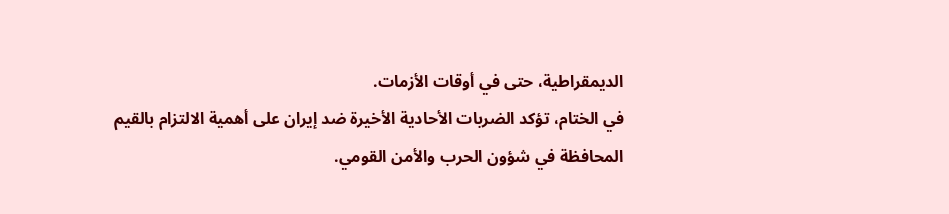الديمقراطية، حتى في أوقات الأزمات.
في الختام، تؤكد الضربات الأحادية الأخيرة ضد إيران على أهمية الالتزام بالقيم المحافظة في شؤون الحرب والأمن القومي.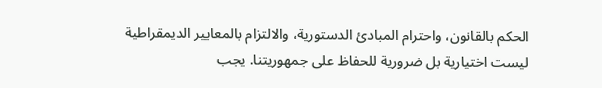الحكم بالقانون، واحترام المبادئ الدستورية، والالتزام بالمعايير الديمقراطية ليست اختيارية بل ضرورية للحفاظ على جمهوريتنا. يجب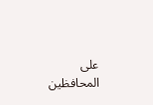على المحافظين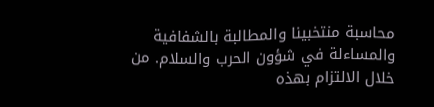محاسبة منتخبينا والمطالبة بالشفافية والمساءلة في شؤون الحرب والسلام. من خلال الالتزام بهذه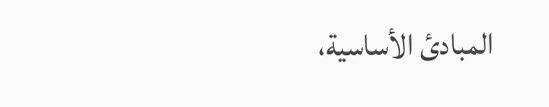المبادئ الأساسية،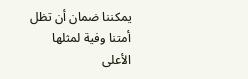يمكننا ضمان أن تظل أمتنا وفية لمثلها الأعلى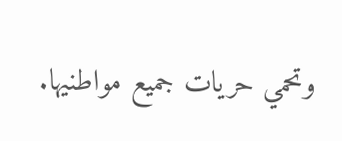وتحمي حريات جميع مواطنيها.